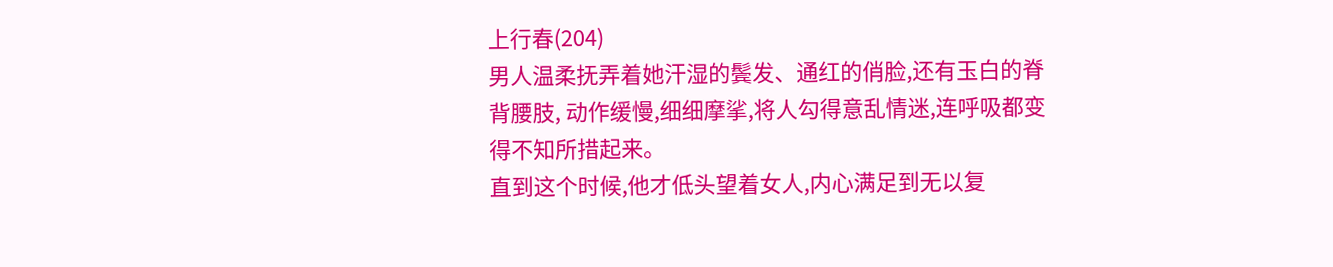上行春(204)
男人温柔抚弄着她汗湿的鬓发、通红的俏脸,还有玉白的脊背腰肢, 动作缓慢,细细摩挲,将人勾得意乱情迷,连呼吸都变得不知所措起来。
直到这个时候,他才低头望着女人,内心满足到无以复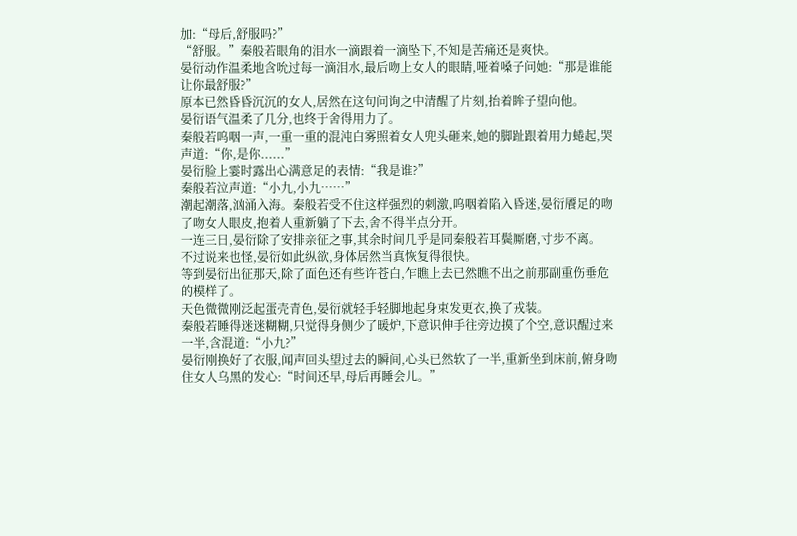加:“母后,舒服吗?”
“舒服。”秦般若眼角的泪水一滴跟着一滴坠下,不知是苦痛还是爽快。
晏衍动作温柔地含吮过每一滴泪水,最后吻上女人的眼睛,哑着嗓子问她:“那是谁能让你最舒服?”
原本已然昏昏沉沉的女人,居然在这句问询之中清醒了片刻,抬着眸子望向他。
晏衍语气温柔了几分,也终于舍得用力了。
秦般若呜咽一声,一重一重的混沌白雾照着女人兜头砸来,她的脚趾跟着用力蜷起,哭声道:“你,是你......”
晏衍脸上霎时露出心满意足的表情:“我是谁?”
秦般若泣声道:“小九,小九……”
潮起潮落,汹涌入海。秦般若受不住这样强烈的刺激,呜咽着陷入昏迷,晏衍餍足的吻了吻女人眼皮,抱着人重新躺了下去,舍不得半点分开。
一连三日,晏衍除了安排亲征之事,其余时间几乎是同秦般若耳鬓厮磨,寸步不离。
不过说来也怪,晏衍如此纵欲,身体居然当真恢复得很快。
等到晏衍出征那天,除了面色还有些许苍白,乍瞧上去已然瞧不出之前那副重伤垂危的模样了。
天色微微刚泛起蛋壳青色,晏衍就轻手轻脚地起身束发更衣,换了戎装。
秦般若睡得迷迷糊糊,只觉得身侧少了暖炉,下意识伸手往旁边摸了个空,意识醒过来一半,含混道:“小九?”
晏衍刚换好了衣服,闻声回头望过去的瞬间,心头已然软了一半,重新坐到床前,俯身吻住女人乌黑的发心:“时间还早,母后再睡会儿。”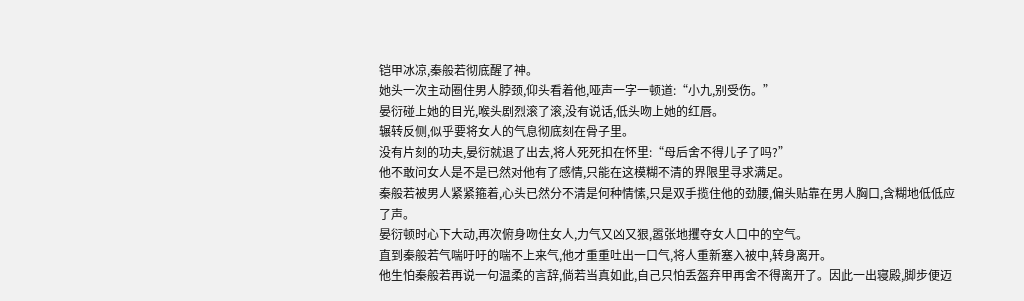铠甲冰凉,秦般若彻底醒了神。
她头一次主动圈住男人脖颈,仰头看着他,哑声一字一顿道:“小九,别受伤。”
晏衍碰上她的目光,喉头剧烈滚了滚,没有说话,低头吻上她的红唇。
辗转反侧,似乎要将女人的气息彻底刻在骨子里。
没有片刻的功夫,晏衍就退了出去,将人死死扣在怀里:“母后舍不得儿子了吗?”
他不敢问女人是不是已然对他有了感情,只能在这模糊不清的界限里寻求满足。
秦般若被男人紧紧箍着,心头已然分不清是何种情愫,只是双手揽住他的劲腰,偏头贴靠在男人胸口,含糊地低低应了声。
晏衍顿时心下大动,再次俯身吻住女人,力气又凶又狠,嚣张地攫夺女人口中的空气。
直到秦般若气喘吁吁的喘不上来气,他才重重吐出一口气,将人重新塞入被中,转身离开。
他生怕秦般若再说一句温柔的言辞,倘若当真如此,自己只怕丢盔弃甲再舍不得离开了。因此一出寝殿,脚步便迈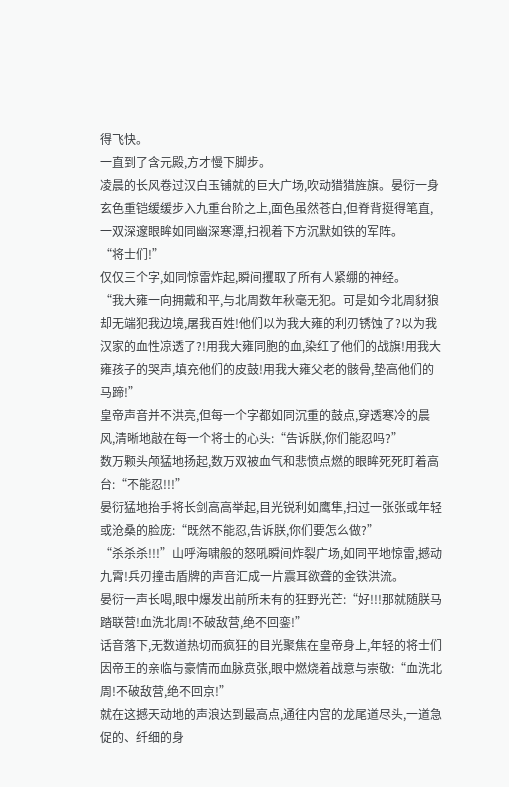得飞快。
一直到了含元殿,方才慢下脚步。
凌晨的长风卷过汉白玉铺就的巨大广场,吹动猎猎旌旗。晏衍一身玄色重铠缓缓步入九重台阶之上,面色虽然苍白,但脊背挺得笔直,一双深邃眼眸如同幽深寒潭,扫视着下方沉默如铁的军阵。
“将士们!”
仅仅三个字,如同惊雷炸起,瞬间攫取了所有人紧绷的神经。
“我大雍一向拥戴和平,与北周数年秋毫无犯。可是如今北周豺狼却无端犯我边境,屠我百姓!他们以为我大雍的利刃锈蚀了?以为我汉家的血性凉透了?!用我大雍同胞的血,染红了他们的战旗!用我大雍孩子的哭声,填充他们的皮鼓!用我大雍父老的骸骨,垫高他们的马蹄!”
皇帝声音并不洪亮,但每一个字都如同沉重的鼓点,穿透寒冷的晨风,清晰地敲在每一个将士的心头:“告诉朕,你们能忍吗?”
数万颗头颅猛地扬起,数万双被血气和悲愤点燃的眼眸死死盯着高台:“不能忍!!!”
晏衍猛地抬手将长剑高高举起,目光锐利如鹰隼,扫过一张张或年轻或沧桑的脸庞:“既然不能忍,告诉朕,你们要怎么做?”
“杀杀杀!!!”山呼海啸般的怒吼瞬间炸裂广场,如同平地惊雷,撼动九霄!兵刃撞击盾牌的声音汇成一片震耳欲聋的金铁洪流。
晏衍一声长喝,眼中爆发出前所未有的狂野光芒:“好!!!那就随朕马踏联营!血洗北周!不破敌营,绝不回銮!”
话音落下,无数道热切而疯狂的目光聚焦在皇帝身上,年轻的将士们因帝王的亲临与豪情而血脉贲张,眼中燃烧着战意与崇敬:“血洗北周!不破敌营,绝不回京!”
就在这撼天动地的声浪达到最高点,通往内宫的龙尾道尽头,一道急促的、纤细的身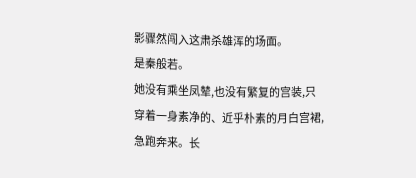影骤然闯入这肃杀雄浑的场面。
是秦般若。
她没有乘坐凤辇,也没有繁复的宫装,只穿着一身素净的、近乎朴素的月白宫裙,急跑奔来。长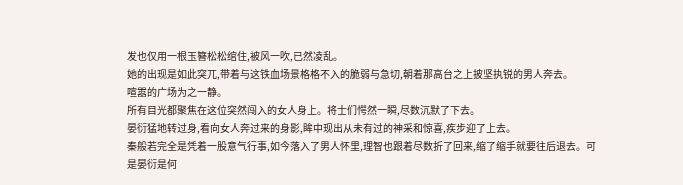发也仅用一根玉簪松松绾住,被风一吹,已然凌乱。
她的出现是如此突兀,带着与这铁血场景格格不入的脆弱与急切,朝着那高台之上披坚执锐的男人奔去。
喧嚣的广场为之一静。
所有目光都聚焦在这位突然闯入的女人身上。将士们愕然一瞬,尽数沉默了下去。
晏衍猛地转过身,看向女人奔过来的身影,眸中现出从未有过的神采和惊喜,疾步迎了上去。
秦般若完全是凭着一股意气行事,如今落入了男人怀里,理智也跟着尽数折了回来,缩了缩手就要往后退去。可是晏衍是何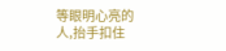等眼明心亮的人,抬手扣住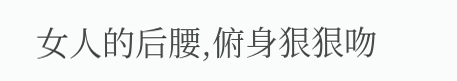女人的后腰,俯身狠狠吻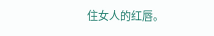住女人的红唇。